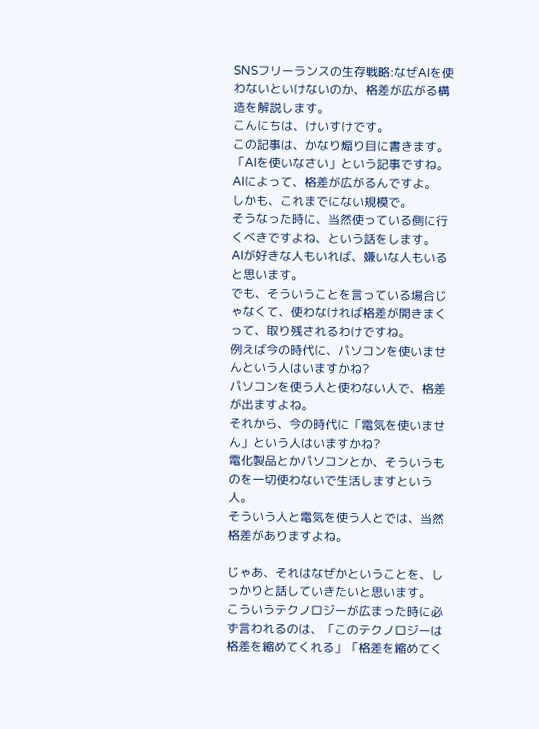SNSフリーランスの生存戦略:なぜAIを使わないといけないのか、格差が広がる構造を解説します。
こんにちは、けいすけです。
この記事は、かなり煽り目に書きます。
「AIを使いなさい」という記事ですね。
AIによって、格差が広がるんですよ。
しかも、これまでにない規模で。
そうなった時に、当然使っている側に行くべきですよね、という話をします。
AIが好きな人もいれば、嫌いな人もいると思います。
でも、そういうことを言っている場合じゃなくて、使わなければ格差が開きまくって、取り残されるわけですね。
例えば今の時代に、パソコンを使いませんという人はいますかね?
パソコンを使う人と使わない人で、格差が出ますよね。
それから、今の時代に「電気を使いません」という人はいますかね?
電化製品とかパソコンとか、そういうものを一切使わないで生活しますという人。
そういう人と電気を使う人とでは、当然格差がありますよね。

じゃあ、それはなぜかということを、しっかりと話していきたいと思います。
こういうテクノロジーが広まった時に必ず言われるのは、「このテクノロジーは格差を縮めてくれる」「格差を縮めてく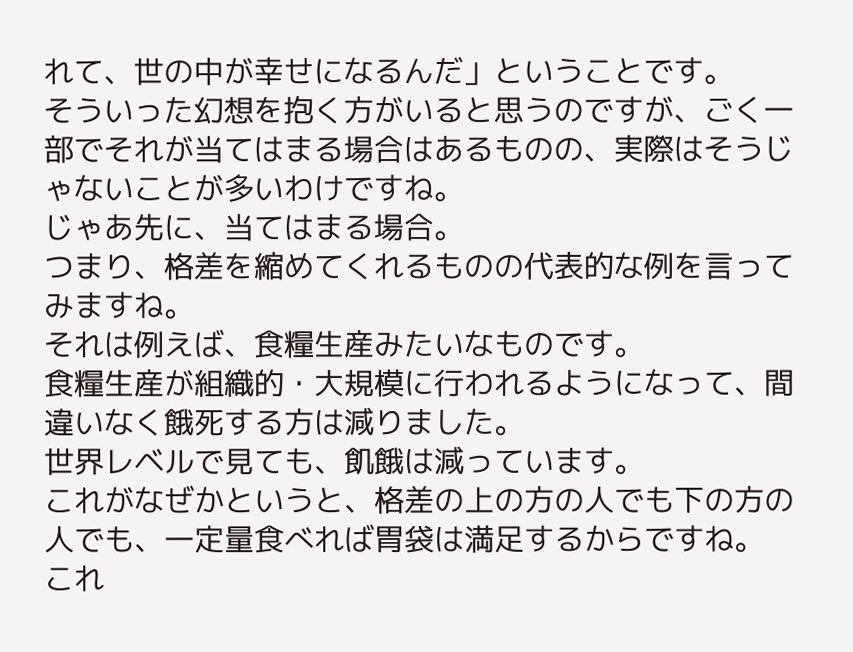れて、世の中が幸せになるんだ」ということです。
そういった幻想を抱く方がいると思うのですが、ごく一部でそれが当てはまる場合はあるものの、実際はそうじゃないことが多いわけですね。
じゃあ先に、当てはまる場合。
つまり、格差を縮めてくれるものの代表的な例を言ってみますね。
それは例えば、食糧生産みたいなものです。
食糧生産が組織的・大規模に行われるようになって、間違いなく餓死する方は減りました。
世界レベルで見ても、飢餓は減っています。
これがなぜかというと、格差の上の方の人でも下の方の人でも、一定量食べれば胃袋は満足するからですね。
これ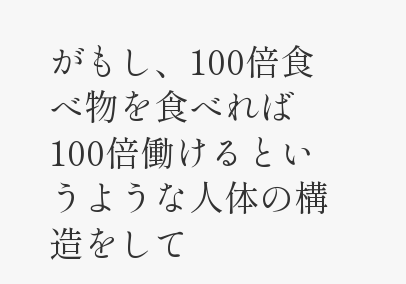がもし、100倍食べ物を食べれば100倍働けるというような人体の構造をして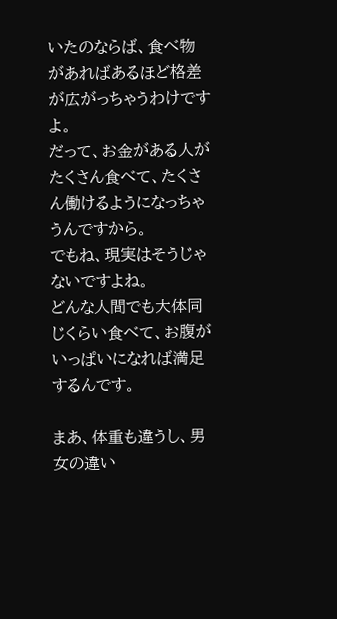いたのならば、食べ物があればあるほど格差が広がっちゃうわけですよ。
だって、お金がある人がたくさん食べて、たくさん働けるようになっちゃうんですから。
でもね、現実はそうじゃないですよね。
どんな人間でも大体同じくらい食べて、お腹がいっぱいになれば満足するんです。

まあ、体重も違うし、男女の違い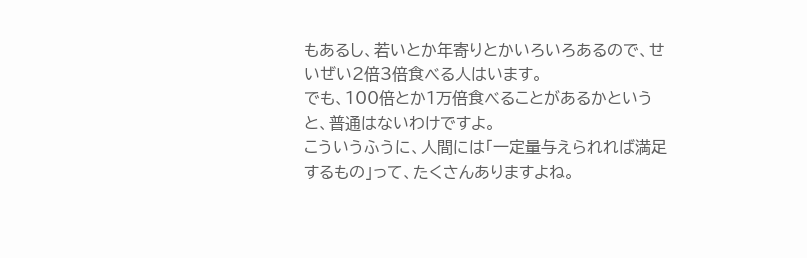もあるし、若いとか年寄りとかいろいろあるので、せいぜい2倍3倍食べる人はいます。
でも、100倍とか1万倍食べることがあるかというと、普通はないわけですよ。
こういうふうに、人間には「一定量与えられれば満足するもの」って、たくさんありますよね。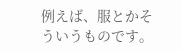例えば、服とかそういうものです。